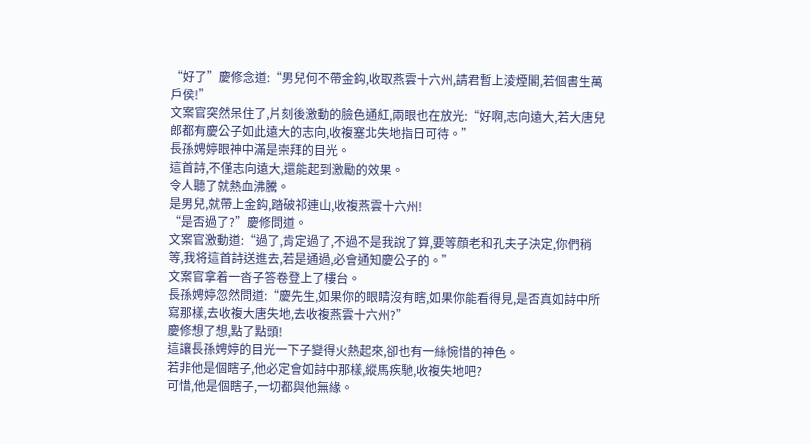“好了”慶修念道:“男兒何不帶金鈎,收取燕雲十六州,請君暫上淩煙閣,若個書生萬戶侯!”
文案官突然呆住了,片刻後激動的臉色通紅,兩眼也在放光:“好啊,志向遠大,若大唐兒郎都有慶公子如此遠大的志向,收複塞北失地指日可待。”
長孫娉婷眼神中滿是崇拜的目光。
這首詩,不僅志向遠大,還能起到激勵的效果。
令人聽了就熱血沸騰。
是男兒,就帶上金鈎,踏破祁連山,收複燕雲十六州!
“是否過了?”慶修問道。
文案官激動道:“過了,肯定過了,不過不是我說了算,要等顔老和孔夫子決定,你們稍等,我将這首詩送進去,若是通過,必會通知慶公子的。”
文案官拿着一沓子答卷登上了樓台。
長孫娉婷忽然問道:“慶先生,如果你的眼睛沒有瞎,如果你能看得見,是否真如詩中所寫那樣,去收複大唐失地,去收複燕雲十六州?”
慶修想了想,點了點頭!
這讓長孫娉婷的目光一下子變得火熱起來,卻也有一絲惋惜的神色。
若非他是個瞎子,他必定會如詩中那樣,縱馬疾馳,收複失地吧?
可惜,他是個瞎子,一切都與他無緣。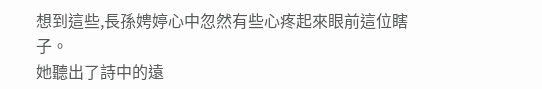想到這些,長孫娉婷心中忽然有些心疼起來眼前這位瞎子。
她聽出了詩中的遠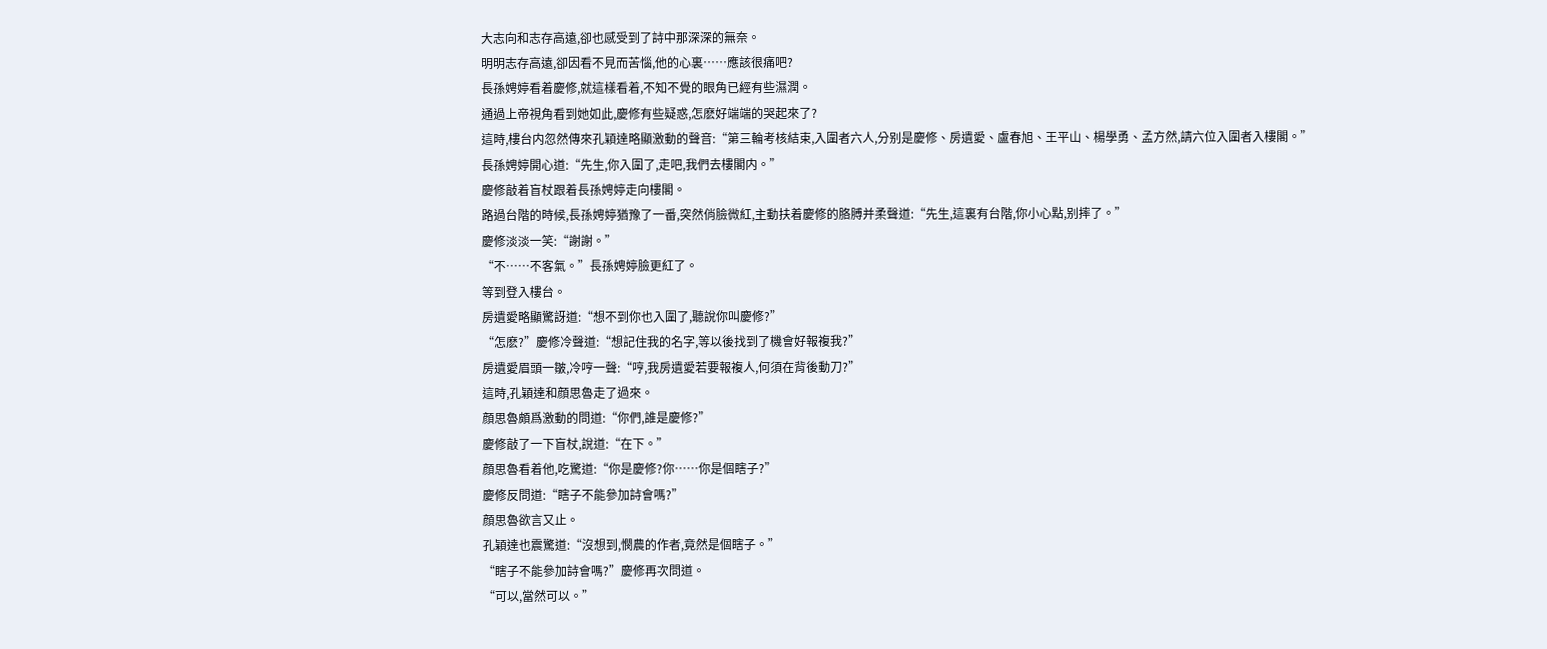大志向和志存高遠,卻也感受到了詩中那深深的無奈。
明明志存高遠,卻因看不見而苦惱,他的心裏……應該很痛吧?
長孫娉婷看着慶修,就這樣看着,不知不覺的眼角已經有些濕潤。
通過上帝視角看到她如此,慶修有些疑惑,怎麽好端端的哭起來了?
這時,樓台内忽然傳來孔穎達略顯激動的聲音:“第三輪考核結束,入圍者六人,分别是慶修、房遺愛、盧春旭、王平山、楊學勇、孟方然,請六位入圍者入樓閣。”
長孫娉婷開心道:“先生,你入圍了,走吧,我們去樓閣内。”
慶修敲着盲杖跟着長孫娉婷走向樓閣。
路過台階的時候,長孫娉婷猶豫了一番,突然俏臉微紅,主動扶着慶修的胳膊并柔聲道:“先生,這裏有台階,你小心點,别摔了。”
慶修淡淡一笑:“謝謝。”
“不……不客氣。”長孫娉婷臉更紅了。
等到登入樓台。
房遺愛略顯驚訝道:“想不到你也入圍了,聽說你叫慶修?”
“怎麽?”慶修冷聲道:“想記住我的名字,等以後找到了機會好報複我?”
房遺愛眉頭一皺,冷哼一聲:“哼,我房遺愛若要報複人,何須在背後動刀?”
這時,孔穎達和顔思魯走了過來。
顔思魯頗爲激動的問道:“你們,誰是慶修?”
慶修敲了一下盲杖,說道:“在下。”
顔思魯看着他,吃驚道:“你是慶修?你……你是個瞎子?”
慶修反問道:“瞎子不能參加詩會嗎?”
顔思魯欲言又止。
孔穎達也震驚道:“沒想到,憫農的作者,竟然是個瞎子。”
“瞎子不能參加詩會嗎?”慶修再次問道。
“可以,當然可以。”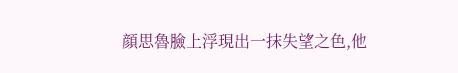顔思魯臉上浮現出一抹失望之色,他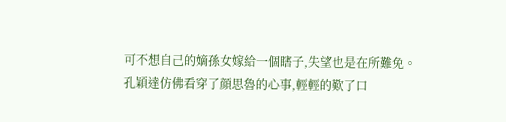可不想自己的嫡孫女嫁給一個瞎子,失望也是在所難免。
孔穎達仿佛看穿了顔思魯的心事,輕輕的歎了口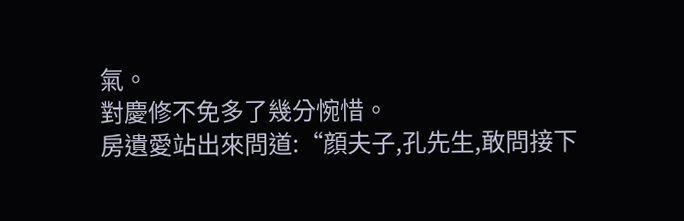氣。
對慶修不免多了幾分惋惜。
房遺愛站出來問道:“顔夫子,孔先生,敢問接下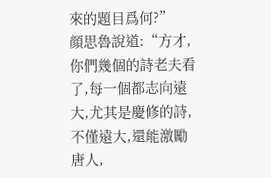來的題目爲何?”
顔思魯說道:“方才,你們幾個的詩老夫看了,每一個都志向遠大,尤其是慶修的詩,不僅遠大,還能激勵唐人,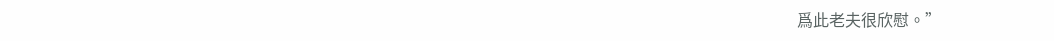爲此老夫很欣慰。”